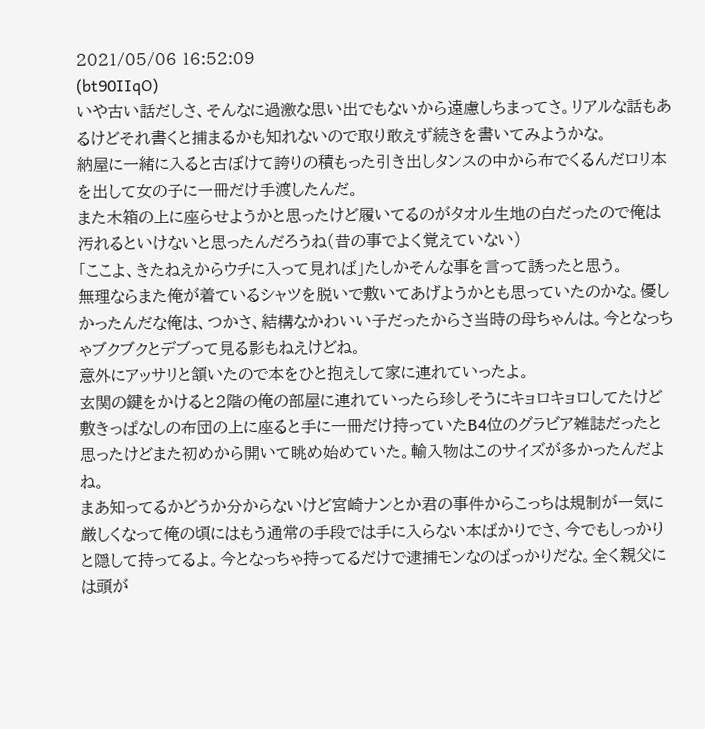2021/05/06 16:52:09
(bt90IIqO)
いや古い話だしさ、そんなに過激な思い出でもないから遠慮しちまってさ。リアルな話もあるけどそれ書くと捕まるかも知れないので取り敢えず続きを書いてみようかな。
納屋に一緒に入ると古ぼけて誇りの積もった引き出しタンスの中から布でくるんだロリ本を出して女の子に一冊だけ手渡したんだ。
また木箱の上に座らせようかと思ったけど履いてるのがタオル生地の白だったので俺は汚れるといけないと思ったんだろうね(昔の事でよく覚えていない)
「ここよ、きたねえからウチに入って見れば」たしかそんな事を言って誘ったと思う。
無理ならまた俺が着ているシャツを脱いで敷いてあげようかとも思っていたのかな。優しかったんだな俺は、つかさ、結構なかわいい子だったからさ当時の母ちゃんは。今となっちゃブクブクとデブって見る影もねえけどね。
意外にアッサリと頷いたので本をひと抱えして家に連れていったよ。
玄関の鍵をかけると2階の俺の部屋に連れていったら珍しそうにキョロキョロしてたけど敷きっぱなしの布団の上に座ると手に一冊だけ持っていたB4位のグラビア雑誌だったと思ったけどまた初めから開いて眺め始めていた。輸入物はこのサイズが多かったんだよね。
まあ知ってるかどうか分からないけど宮崎ナンとか君の事件からこっちは規制が一気に厳しくなって俺の頃にはもう通常の手段では手に入らない本ばかりでさ、今でもしっかりと隠して持ってるよ。今となっちゃ持ってるだけで逮捕モンなのばっかりだな。全く親父には頭が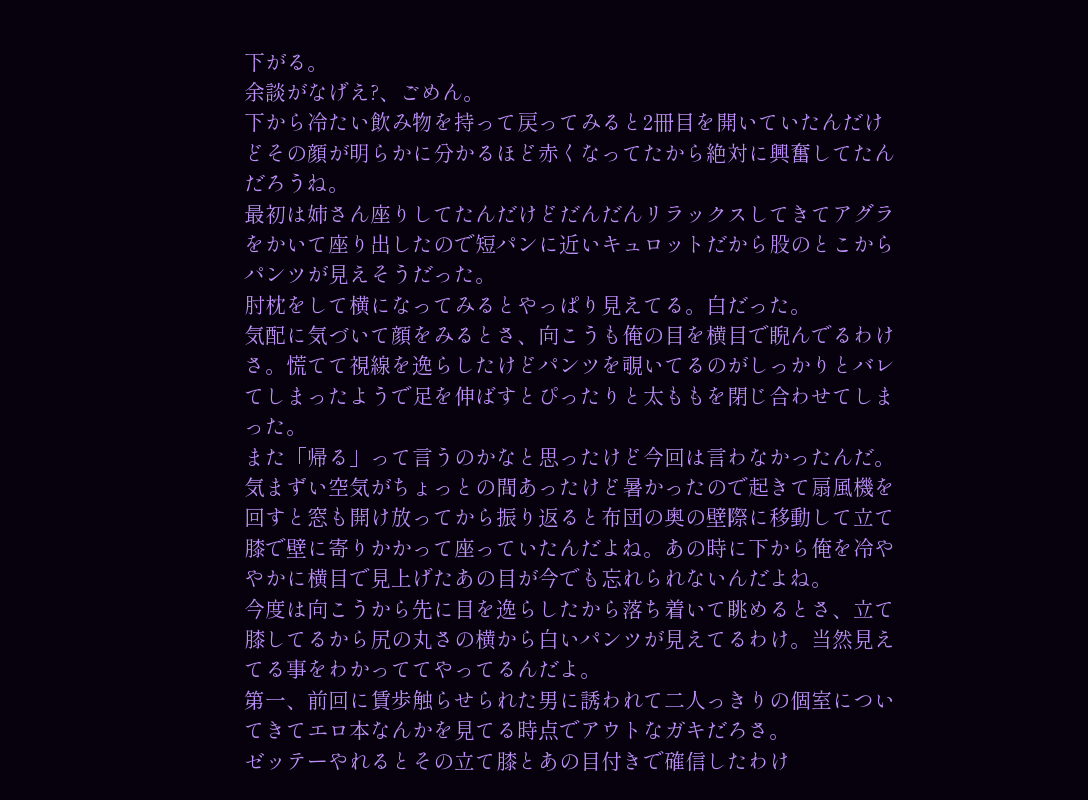下がる。
余談がなげえ?、ごめん。
下から冷たい飲み物を持って戻ってみると2冊目を開いていたんだけどその顔が明らかに分かるほど赤くなってたから絶対に興奮してたんだろうね。
最初は姉さん座りしてたんだけどだんだんリラックスしてきてアグラをかいて座り出したので短パンに近いキュロットだから股のとこからパンツが見えそうだった。
肘枕をして横になってみるとやっぱり見えてる。白だった。
気配に気づいて顔をみるとさ、向こうも俺の目を横目で睨んでるわけさ。慌てて視線を逸らしたけどパンツを覗いてるのがしっかりとバレてしまったようで足を伸ばすとぴったりと太ももを閉じ合わせてしまった。
また「帰る」って言うのかなと思ったけど今回は言わなかったんだ。
気まずい空気がちょっとの間あったけど暑かったので起きて扇風機を回すと窓も開け放ってから振り返ると布団の奥の壁際に移動して立て膝で壁に寄りかかって座っていたんだよね。あの時に下から俺を冷ややかに横目で見上げたあの目が今でも忘れられないんだよね。
今度は向こうから先に目を逸らしたから落ち着いて眺めるとさ、立て膝してるから尻の丸さの横から白いパンツが見えてるわけ。当然見えてる事をわかっててやってるんだよ。
第一、前回に賃歩触らせられた男に誘われて二人っきりの個室についてきてエロ本なんかを見てる時点でアウトなガキだろさ。
ゼッテーやれるとその立て膝とあの目付きで確信したわけ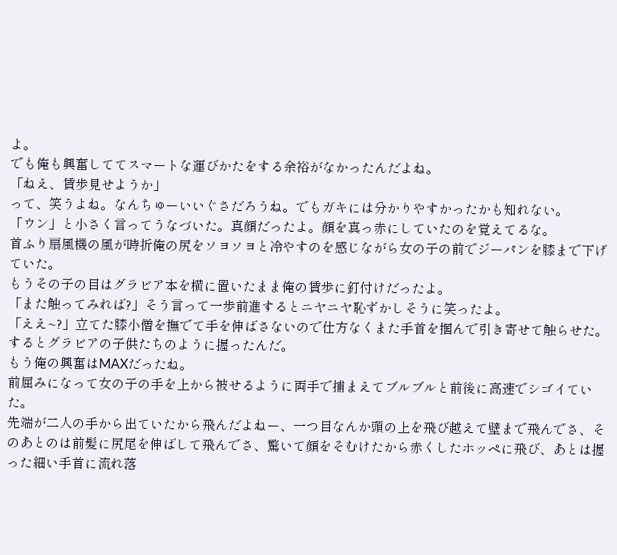よ。
でも俺も興奮しててスマートな運びかたをする余裕がなかったんだよね。
「ねえ、賃歩見せようか」
って、笑うよね。なんちゅーいいぐさだろうね。でもガキには分かりやすかったかも知れない。
「ウン」と小さく言ってうなづいた。真顔だったよ。顔を真っ赤にしていたのを覚えてるな。
首ふり扇風機の風が時折俺の尻をソヨソヨと冷やすのを感じながら女の子の前でジーパンを膝まで下げていた。
もうその子の目はグラビア本を横に置いたまま俺の賃歩に釘付けだったよ。
「また触ってみれば?」そう言って一歩前進するとニヤニヤ恥ずかしそうに笑ったよ。
「ええ~?」立てた膝小僧を撫でて手を伸ばさないので仕方なくまた手首を掴んで引き寄せて触らせた。するとグラビアの子供たちのように握ったんだ。
もう俺の興奮はMAXだったね。
前屈みになって女の子の手を上から被せるように両手で捕まえてブルブルと前後に高速でシゴイていた。
先端が二人の手から出ていたから飛んだよねー、一つ目なんか頭の上を飛び越えて壁まで飛んでさ、そのあとのは前髪に尻尾を伸ばして飛んでさ、驚いて顔をそむけたから赤くしたホッペに飛び、あとは握った細い手首に流れ落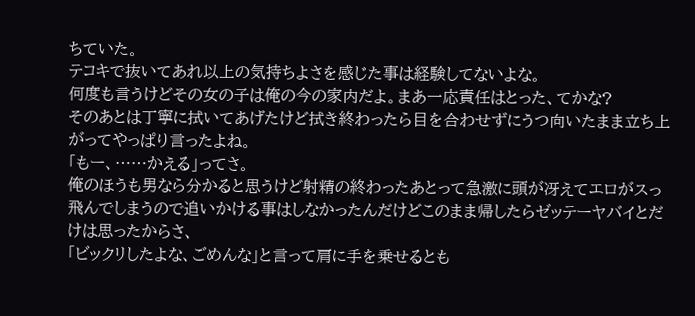ちていた。
テコキで抜いてあれ以上の気持ちよさを感じた事は経験してないよな。
何度も言うけどその女の子は俺の今の家内だよ。まあ一応責任はとった、てかな?
そのあとは丁寧に拭いてあげたけど拭き終わったら目を合わせずにうつ向いたまま立ち上がってやっぱり言ったよね。
「もー、……かえる」ってさ。
俺のほうも男なら分かると思うけど射精の終わったあとって急激に頭が冴えてエロがスっ飛んでしまうので追いかける事はしなかったんだけどこのまま帰したらゼッテーヤバイとだけは思ったからさ、
「ビックリしたよな、ごめんな」と言って肩に手を乗せるとも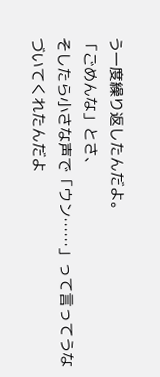う一度繰り返したんだよ。
「ごめんな」とさ、
そしたら小さな声で「ウン……」って言ってうなづいてくれたんだよ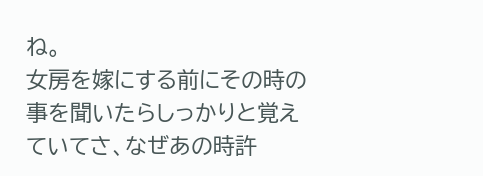ね。
女房を嫁にする前にその時の事を聞いたらしっかりと覚えていてさ、なぜあの時許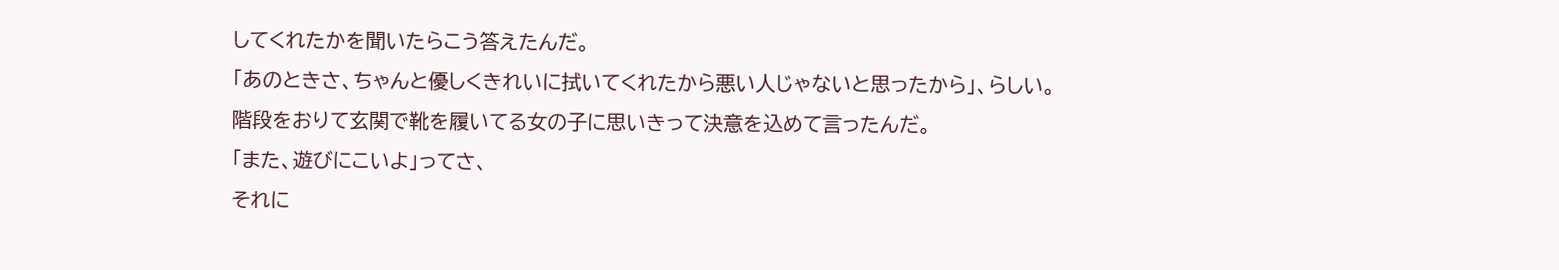してくれたかを聞いたらこう答えたんだ。
「あのときさ、ちゃんと優しくきれいに拭いてくれたから悪い人じゃないと思ったから」、らしい。
階段をおりて玄関で靴を履いてる女の子に思いきって決意を込めて言ったんだ。
「また、遊びにこいよ」ってさ、
それに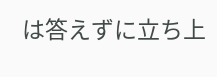は答えずに立ち上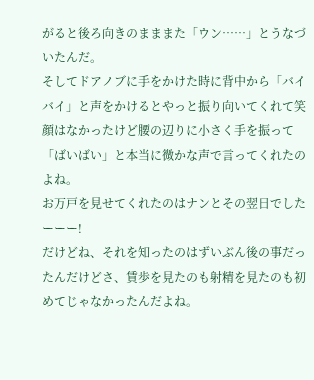がると後ろ向きのまままた「ウン……」とうなづいたんだ。
そしてドアノブに手をかけた時に背中から「バイバイ」と声をかけるとやっと振り向いてくれて笑顔はなかったけど腰の辺りに小さく手を振って「ばいばい」と本当に微かな声で言ってくれたのよね。
お万戸を見せてくれたのはナンとその翌日でしたーーー!
だけどね、それを知ったのはずいぶん後の事だったんだけどさ、賃歩を見たのも射精を見たのも初めてじゃなかったんだよね。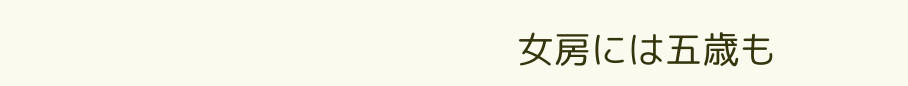女房には五歳も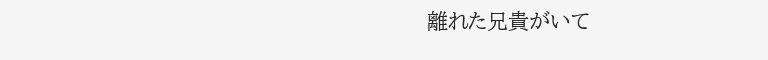離れた兄貴がいて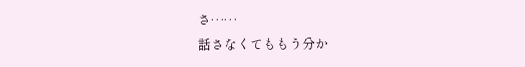さ……
話さなくてももう分か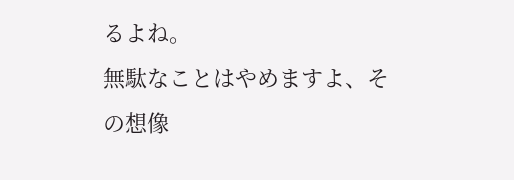るよね。
無駄なことはやめますよ、その想像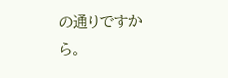の通りですから。